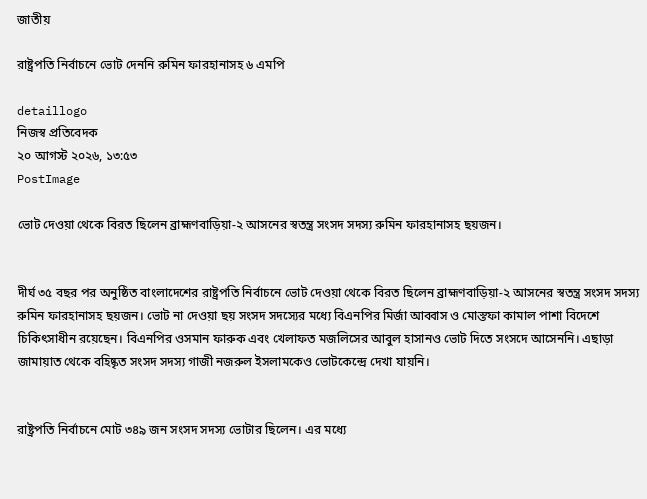জাতীয়

রাষ্ট্রপতি নির্বাচনে ভোট দেননি রুমিন ফারহানাসহ ৬ এমপি

detaillogo
নিজস্ব প্রতিবেদক
২০ আগস্ট ২০২৬, ১৩:৫৩
PostImage

ভোট দেওয়া থেকে বিরত ছিলেন ব্রাহ্মণবাড়িয়া-২ আসনের স্বতন্ত্র সংসদ সদস্য রুমিন ফারহানাসহ ছয়জন।


দীর্ঘ ৩৫ বছর পর অনুষ্ঠিত বাংলাদেশের রাষ্ট্রপতি নির্বাচনে ভোট দেওয়া থেকে বিরত ছিলেন ব্রাহ্মণবাড়িয়া-২ আসনের স্বতন্ত্র সংসদ সদস্য রুমিন ফারহানাসহ ছয়জন। ভোট না দেওয়া ছয় সংসদ সদস্যের মধ্যে বিএনপির মির্জা আব্বাস ও মোস্তফা কামাল পাশা বিদেশে চিকিৎসাধীন রয়েছেন। বিএনপির ওসমান ফারুক এবং খেলাফত মজলিসের আবুল হাসানও ভোট দিতে সংসদে আসেননি। এছাড়া জামায়াত থেকে বহিষ্কৃত সংসদ সদস্য গাজী নজরুল ইসলামকেও ভোটকেন্দ্রে দেখা যায়নি।


রাষ্ট্রপতি নির্বাচনে মোট ৩৪৯ জন সংসদ সদস্য ভোটার ছিলেন। এর মধ্যে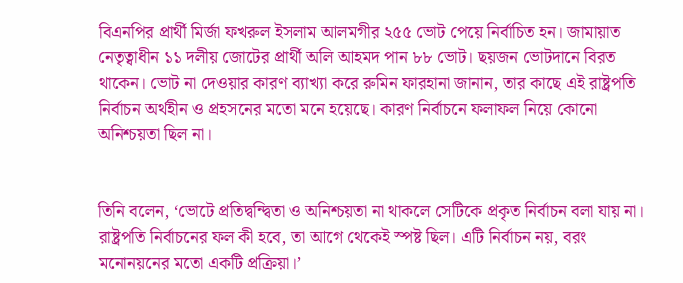বিএনপির প্রার্থী মির্জা ফখরুল ইসলাম আলমগীর ২৫৫ ভোট পেয়ে নির্বাচিত হন। জামায়াত নেতৃত্বাধীন ১১ দলীয় জোটের প্রার্থী অলি আহমদ পান ৮৮ ভোট। ছয়জন ভোটদানে বিরত থাকেন। ভোট না দেওয়ার কারণ ব্যাখ্যা করে রুমিন ফারহানা জানান, তার কাছে এই রাষ্ট্রপতি নির্বাচন অর্থহীন ও প্রহসনের মতো মনে হয়েছে। কারণ নির্বাচনে ফলাফল নিয়ে কোনো অনিশ্চয়তা ছিল না।


তিনি বলেন, ‘ভোটে প্রতিদ্বন্দ্বিতা ও অনিশ্চয়তা না থাকলে সেটিকে প্রকৃত নির্বাচন বলা যায় না। রাষ্ট্রপতি নির্বাচনের ফল কী হবে, তা আগে থেকেই স্পষ্ট ছিল। এটি নির্বাচন নয়, বরং মনোনয়নের মতো একটি প্রক্রিয়া।’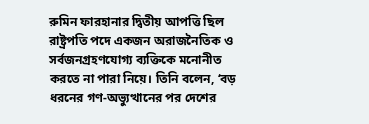রুমিন ফারহানার দ্বিতীয় আপত্তি ছিল রাষ্ট্রপতি পদে একজন অরাজনৈতিক ও সর্বজনগ্রহণযোগ্য ব্যক্তিকে মনোনীত করতে না পারা নিয়ে। তিনি বলেন, ‘বড় ধরনের গণ-অভ্যুত্থানের পর দেশের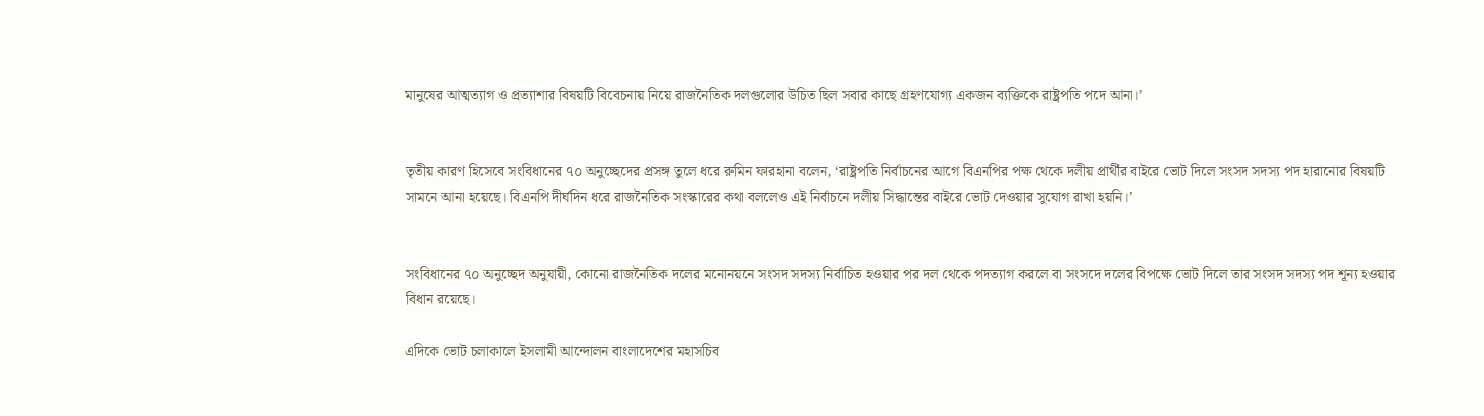মানুষের আত্মত্যাগ ও প্রত্যাশার বিষয়টি বিবেচনায় নিয়ে রাজনৈতিক দলগুলোর উচিত ছিল সবার কাছে গ্রহণযোগ্য একজন ব্যক্তিকে রাষ্ট্রপতি পদে আনা।’


তৃতীয় কারণ হিসেবে সংবিধানের ৭০ অনুচ্ছেদের প্রসঙ্গ তুলে ধরে রুমিন ফারহানা বলেন, ‘রাষ্ট্রপতি নির্বাচনের আগে বিএনপির পক্ষ থেকে দলীয় প্রার্থীর বাইরে ভোট দিলে সংসদ সদস্য পদ হারানোর বিষয়টি সামনে আনা হয়েছে। বিএনপি দীর্ঘদিন ধরে রাজনৈতিক সংস্কারের কথা বললেও এই নির্বাচনে দলীয় সিদ্ধান্তের বাইরে ভোট দেওয়ার সুযোগ রাখা হয়নি।’


সংবিধানের ৭০ অনুচ্ছেদ অনুযায়ী, কোনো রাজনৈতিক দলের মনোনয়নে সংসদ সদস্য নির্বাচিত হওয়ার পর দল থেকে পদত্যাগ করলে বা সংসদে দলের বিপক্ষে ভোট দিলে তার সংসদ সদস্য পদ শূন্য হওয়ার বিধান রয়েছে।

এদিকে ভোট চলাকালে ইসলামী আন্দোলন বাংলাদেশের মহাসচিব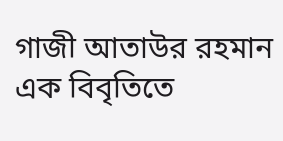গাজী আতাউর রহমান এক বিবৃতিতে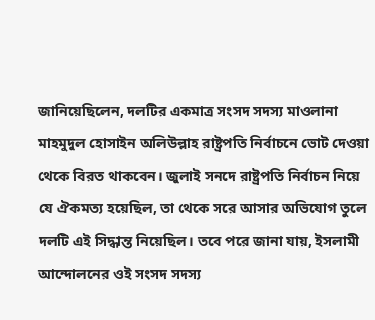জানিয়েছিলেন, দলটির একমাত্র সংসদ সদস্য মাওলানা মাহমুদুল হোসাইন অলিউল্লাহ রাষ্ট্রপতি নির্বাচনে ভোট দেওয়া থেকে বিরত থাকবেন। জুলাই সনদে রাষ্ট্রপতি নির্বাচন নিয়ে যে ঐকমত্য হয়েছিল, তা থেকে সরে আসার অভিযোগ তুলে দলটি এই সিদ্ধান্ত নিয়েছিল। তবে পরে জানা যায়, ইসলামী আন্দোলনের ওই সংসদ সদস্য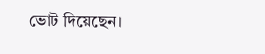ভোট দিয়েছেন।